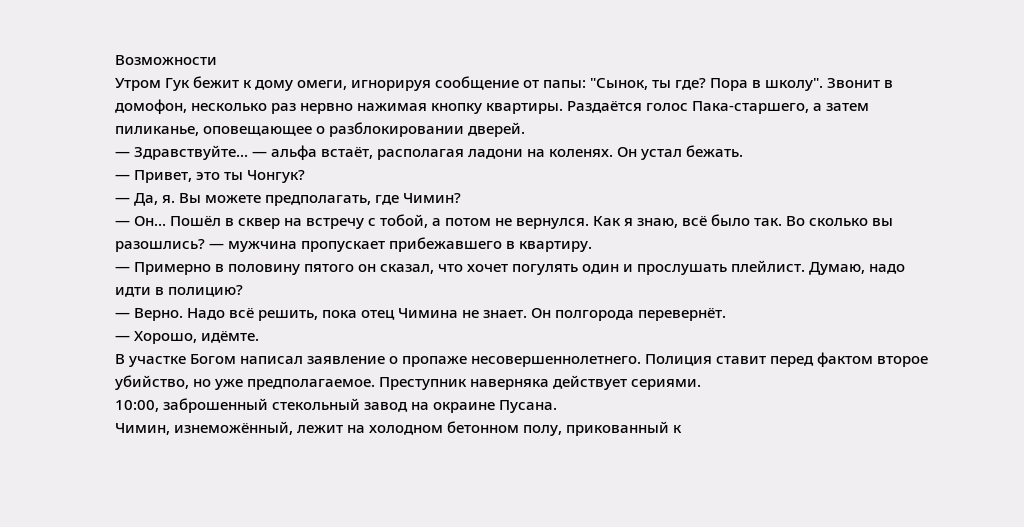Возможности
Утром Гук бежит к дому омеги, игнорируя сообщение от папы: "Сынок, ты где? Пора в школу". Звонит в домофон, несколько раз нервно нажимая кнопку квартиры. Раздаётся голос Пака-старшего, а затем пиликанье, оповещающее о разблокировании дверей.
— Здравствуйте... — альфа встаёт, располагая ладони на коленях. Он устал бежать.
— Привет, это ты Чонгук?
— Да, я. Вы можете предполагать, где Чимин?
— Он... Пошёл в сквер на встречу с тобой, а потом не вернулся. Как я знаю, всё было так. Во сколько вы разошлись? — мужчина пропускает прибежавшего в квартиру.
— Примерно в половину пятого он сказал, что хочет погулять один и прослушать плейлист. Думаю, надо идти в полицию?
— Верно. Надо всё решить, пока отец Чимина не знает. Он полгорода перевернёт.
— Хорошо, идёмте.
В участке Богом написал заявление о пропаже несовершеннолетнего. Полиция ставит перед фактом второе убийство, но уже предполагаемое. Преступник наверняка действует сериями.
10:00, заброшенный стекольный завод на окраине Пусана.
Чимин, изнеможённый, лежит на холодном бетонном полу, прикованный к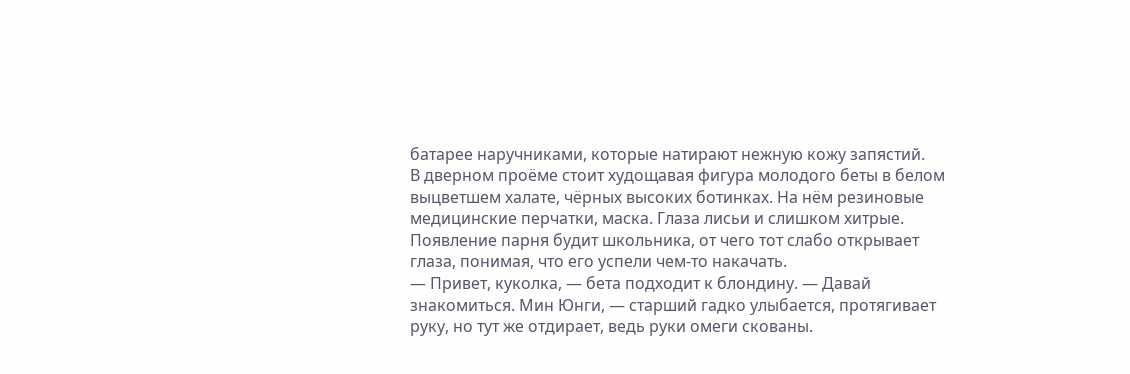батарее наручниками, которые натирают нежную кожу запястий.
В дверном проёме стоит худощавая фигура молодого беты в белом выцветшем халате, чёрных высоких ботинках. На нём резиновые медицинские перчатки, маска. Глаза лисьи и слишком хитрые.
Появление парня будит школьника, от чего тот слабо открывает глаза, понимая, что его успели чем-то накачать.
— Привет, куколка, — бета подходит к блондину. — Давай знакомиться. Мин Юнги, — старший гадко улыбается, протягивает руку, но тут же отдирает, ведь руки омеги скованы.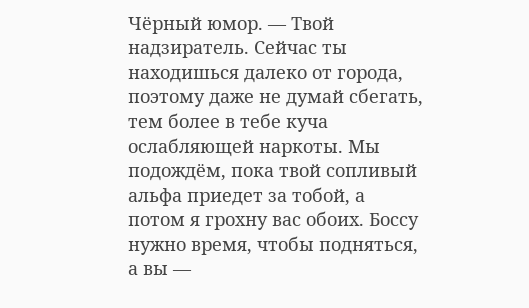Чёрный юмор. — Твой надзиратель. Сейчас ты находишься далеко от города, поэтому даже не думай сбегать, тем более в тебе куча ослабляющей наркоты. Мы подождём, пока твой сопливый альфа приедет за тобой, а потом я грохну вас обоих. Боссу нужно время, чтобы подняться, а вы —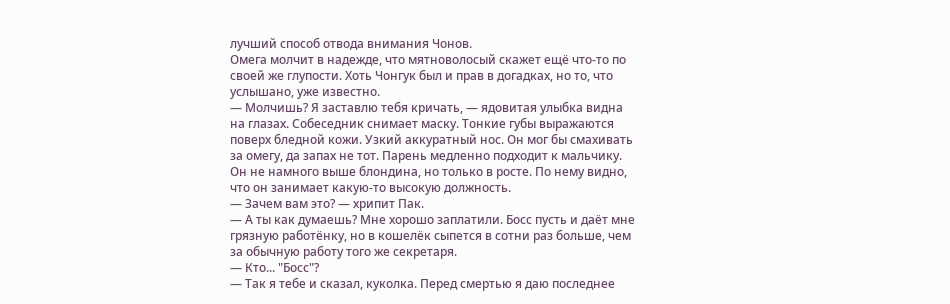лучший способ отвода внимания Чонов.
Омега молчит в надежде, что мятноволосый скажет ещё что-то по своей же глупости. Хоть Чонгук был и прав в догадках, но то, что услышано, уже известно.
— Молчишь? Я заставлю тебя кричать, — ядовитая улыбка видна на глазах. Собеседник снимает маску. Тонкие губы выражаются поверх бледной кожи. Узкий аккуратный нос. Он мог бы смахивать за омегу, да запах не тот. Парень медленно подходит к мальчику. Он не намного выше блондина, но только в росте. По нему видно, что он занимает какую-то высокую должность.
— Зачем вам это? — хрипит Пак.
— А ты как думаешь? Мне хорошо заплатили. Босс пусть и даёт мне грязную работёнку, но в кошелёк сыпется в сотни раз больше, чем за обычную работу того же секретаря.
— Кто... "Босс"?
— Так я тебе и сказал, куколка. Перед смертью я даю последнее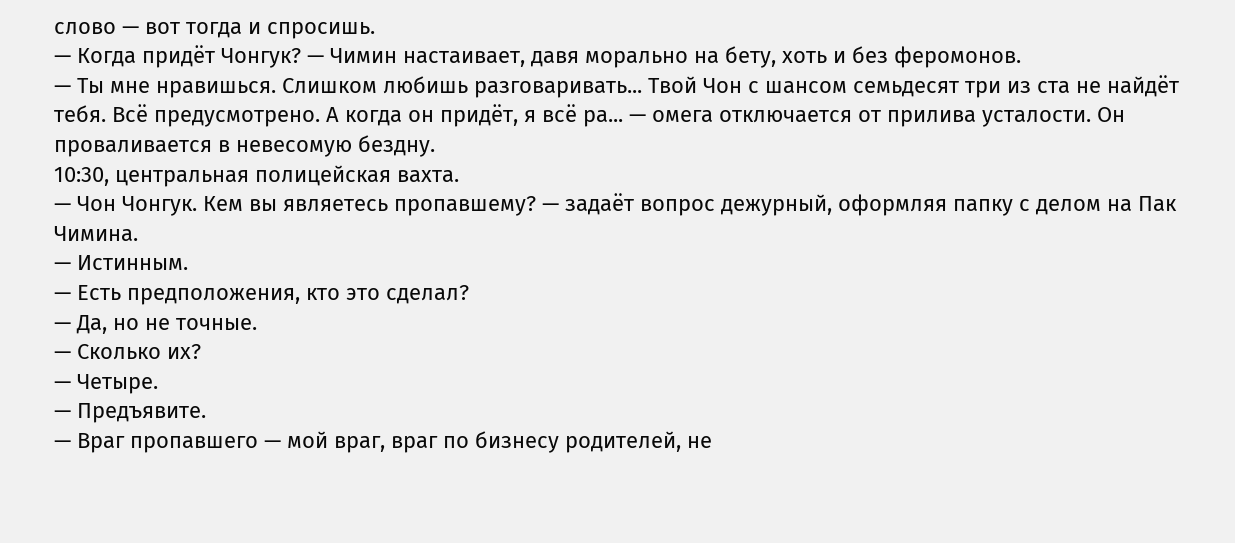слово — вот тогда и спросишь.
— Когда придёт Чонгук? — Чимин настаивает, давя морально на бету, хоть и без феромонов.
— Ты мне нравишься. Слишком любишь разговаривать... Твой Чон с шансом семьдесят три из ста не найдёт тебя. Всё предусмотрено. А когда он придёт, я всё ра... — омега отключается от прилива усталости. Он проваливается в невесомую бездну.
10:30, центральная полицейская вахта.
— Чон Чонгук. Кем вы являетесь пропавшему? — задаёт вопрос дежурный, оформляя папку с делом на Пак Чимина.
— Истинным.
— Есть предположения, кто это сделал?
— Да, но не точные.
— Сколько их?
— Четыре.
— Предъявите.
— Враг пропавшего — мой враг, враг по бизнесу родителей, не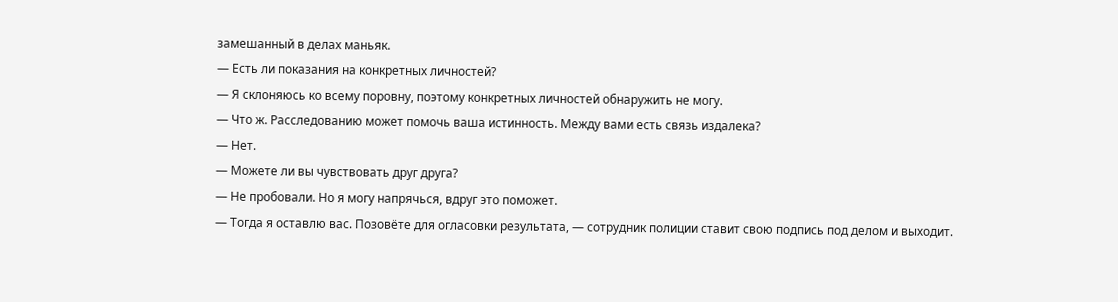замешанный в делах маньяк.
— Есть ли показания на конкретных личностей?
— Я склоняюсь ко всему поровну, поэтому конкретных личностей обнаружить не могу.
— Что ж. Расследованию может помочь ваша истинность. Между вами есть связь издалека?
— Нет.
— Можете ли вы чувствовать друг друга?
— Не пробовали. Но я могу напрячься, вдруг это поможет.
— Тогда я оставлю вас. Позовёте для огласовки результата, — сотрудник полиции ставит свою подпись под делом и выходит.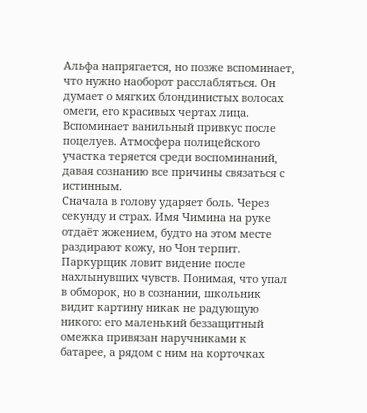Альфа напрягается, но позже вспоминает, что нужно наоборот расслабляться. Он думает о мягких блондинистых волосах омеги, его красивых чертах лица. Вспоминает ванильный привкус после поцелуев. Атмосфера полицейского участка теряется среди воспоминаний, давая сознанию все причины связаться с истинным.
Сначала в голову ударяет боль. Через секунду и страх. Имя Чимина на руке отдаёт жжением, будто на этом месте раздирают кожу, но Чон терпит. Паркурщик ловит видение после нахлынувших чувств. Понимая, что упал в обморок, но в сознании, школьник видит картину никак не радующую никого: его маленький беззащитный омежка привязан наручниками к батарее, а рядом с ним на корточках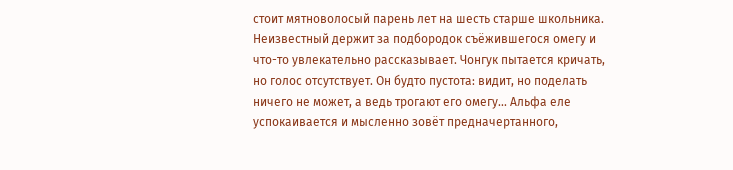стоит мятноволосый парень лет на шесть старше школьника. Неизвестный держит за подбородок съёжившегося омегу и что-то увлекательно рассказывает. Чонгук пытается кричать, но голос отсутствует. Он будто пустота: видит, но поделать ничего не может, а ведь трогают его омегу... Альфа еле успокаивается и мысленно зовёт предначертанного,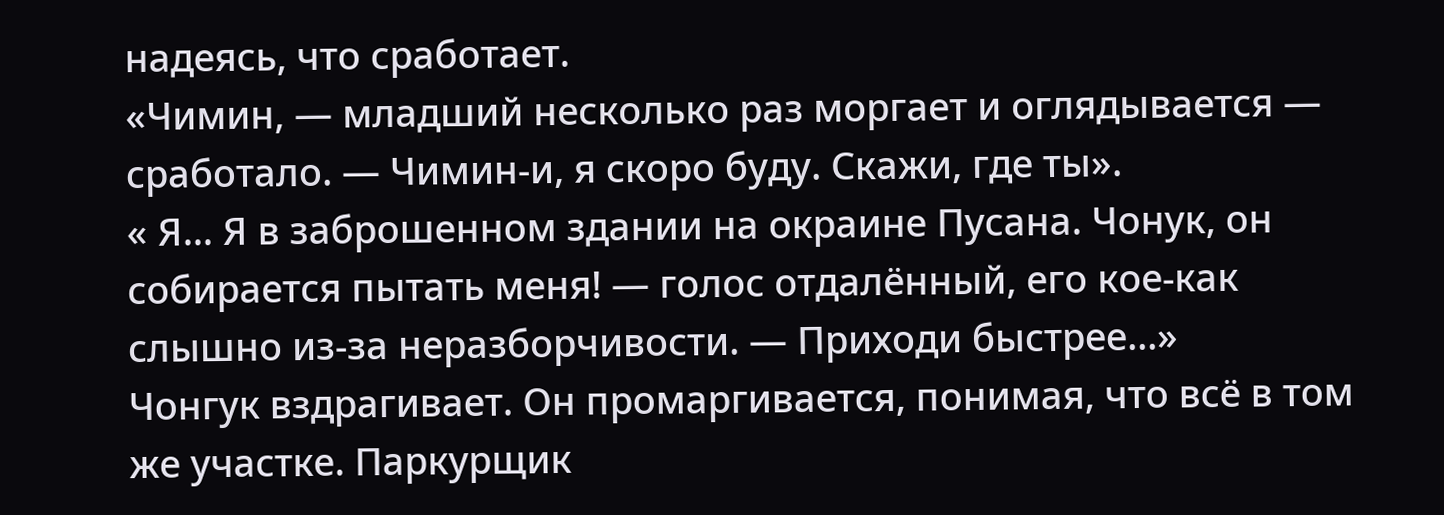надеясь, что сработает.
«Чимин, — младший несколько раз моргает и оглядывается — сработало. — Чимин-и, я скоро буду. Скажи, где ты».
« Я... Я в заброшенном здании на окраине Пусана. Чонук, он собирается пытать меня! — голос отдалённый, его кое-как слышно из-за неразборчивости. — Приходи быстрее...»
Чонгук вздрагивает. Он промаргивается, понимая, что всё в том же участке. Паркурщик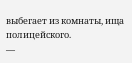выбегает из комнаты, ища полицейского.
—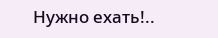Нужно ехать!..